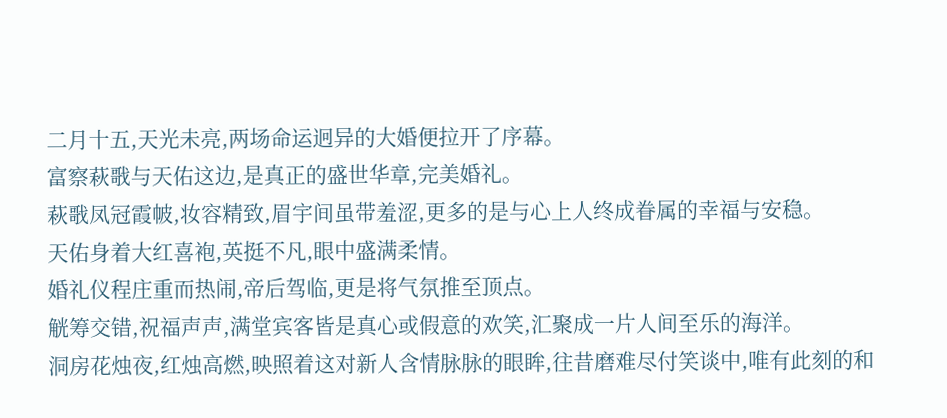二月十五,天光未亮,两场命运迥异的大婚便拉开了序幕。
富察萩戨与天佑这边,是真正的盛世华章,完美婚礼。
萩戨凤冠霞帔,妆容精致,眉宇间虽带羞涩,更多的是与心上人终成眷属的幸福与安稳。
天佑身着大红喜袍,英挺不凡,眼中盛满柔情。
婚礼仪程庄重而热闹,帝后驾临,更是将气氛推至顶点。
觥筹交错,祝福声声,满堂宾客皆是真心或假意的欢笑,汇聚成一片人间至乐的海洋。
洞房花烛夜,红烛高燃,映照着这对新人含情脉脉的眼眸,往昔磨难尽付笑谈中,唯有此刻的和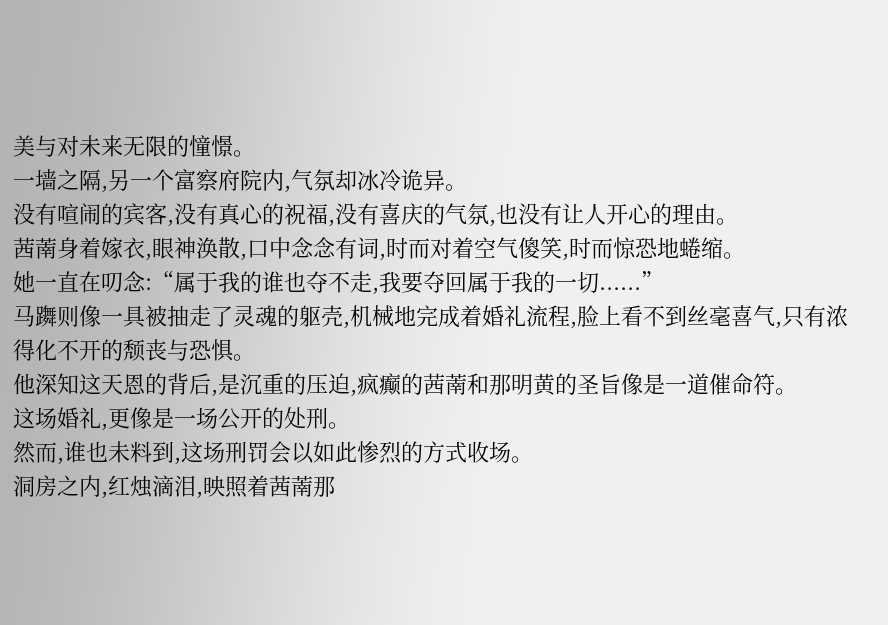美与对未来无限的憧憬。
一墙之隔,另一个富察府院内,气氛却冰冷诡异。
没有喧闹的宾客,没有真心的祝福,没有喜庆的气氛,也没有让人开心的理由。
茜萳身着嫁衣,眼神涣散,口中念念有词,时而对着空气傻笑,时而惊恐地蜷缩。
她一直在叨念:“属于我的谁也夺不走,我要夺回属于我的一切......”
马躌则像一具被抽走了灵魂的躯壳,机械地完成着婚礼流程,脸上看不到丝毫喜气,只有浓得化不开的颓丧与恐惧。
他深知这天恩的背后,是沉重的压迫,疯癫的茜萳和那明黄的圣旨像是一道催命符。
这场婚礼,更像是一场公开的处刑。
然而,谁也未料到,这场刑罚会以如此惨烈的方式收场。
洞房之内,红烛滴泪,映照着茜萳那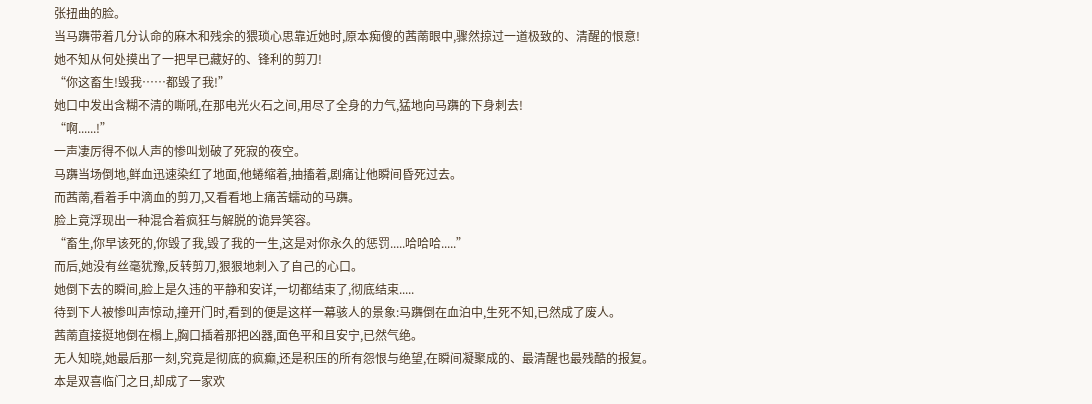张扭曲的脸。
当马躌带着几分认命的麻木和残余的猥琐心思靠近她时,原本痴傻的茜萳眼中,骤然掠过一道极致的、清醒的恨意!
她不知从何处摸出了一把早已藏好的、锋利的剪刀!
“你这畜生!毁我……都毁了我!”
她口中发出含糊不清的嘶吼,在那电光火石之间,用尽了全身的力气,猛地向马躌的下身刺去!
“啊......!”
一声凄厉得不似人声的惨叫划破了死寂的夜空。
马躌当场倒地,鲜血迅速染红了地面,他蜷缩着,抽搐着,剧痛让他瞬间昏死过去。
而茜萳,看着手中滴血的剪刀,又看看地上痛苦蠕动的马躌。
脸上竟浮现出一种混合着疯狂与解脱的诡异笑容。
“畜生,你早该死的,你毁了我,毁了我的一生,这是对你永久的惩罚.....哈哈哈.....”
而后,她没有丝毫犹豫,反转剪刀,狠狠地刺入了自己的心口。
她倒下去的瞬间,脸上是久违的平静和安详,一切都结束了,彻底结束.....
待到下人被惨叫声惊动,撞开门时,看到的便是这样一幕骇人的景象:马躌倒在血泊中,生死不知,已然成了废人。
茜萳直接挺地倒在榻上,胸口插着那把凶器,面色平和且安宁,已然气绝。
无人知晓,她最后那一刻,究竟是彻底的疯癫,还是积压的所有怨恨与绝望,在瞬间凝聚成的、最清醒也最残酷的报复。
本是双喜临门之日,却成了一家欢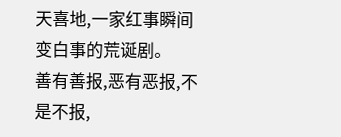天喜地,一家红事瞬间变白事的荒诞剧。
善有善报,恶有恶报,不是不报,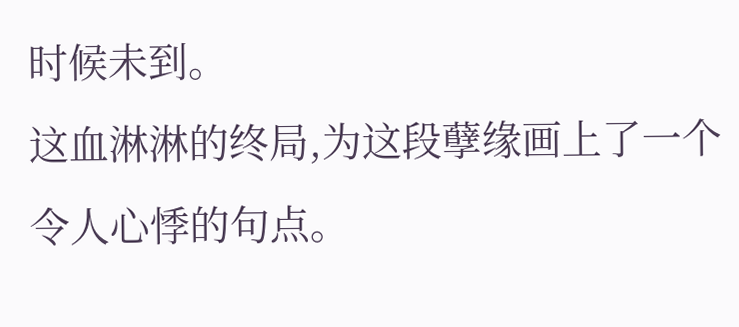时候未到。
这血淋淋的终局,为这段孽缘画上了一个令人心悸的句点。